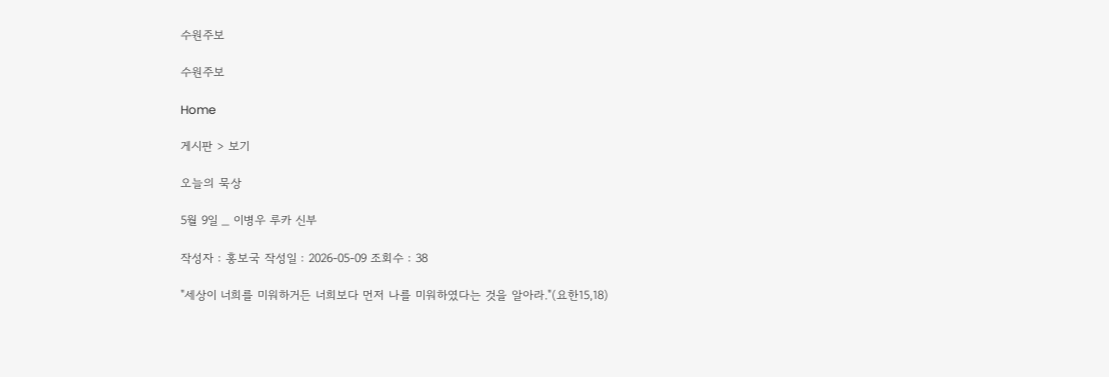수원주보

수원주보

Home

게시판 > 보기

오늘의 묵상

5월 9일 _ 이병우 루카 신부

작성자 : 홍보국 작성일 : 2026-05-09 조회수 : 38

"세상이 너희를 미워하거든 너희보다 먼저 나를 미워하였다는 것을 알아라."(요한15,18)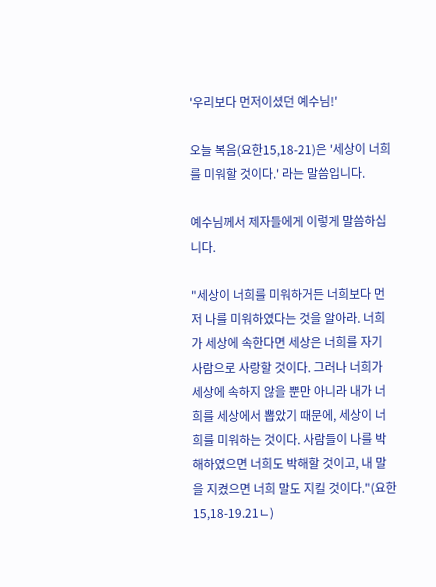'우리보다 먼저이셨던 예수님!'

오늘 복음(요한15,18-21)은 '세상이 너희를 미워할 것이다.' 라는 말씀입니다.

예수님께서 제자들에게 이렇게 말씀하십니다.

"세상이 너희를 미워하거든 너희보다 먼저 나를 미워하였다는 것을 알아라. 너희가 세상에 속한다면 세상은 너희를 자기 사람으로 사랑할 것이다. 그러나 너희가 세상에 속하지 않을 뿐만 아니라 내가 너희를 세상에서 뽑았기 때문에, 세상이 너희를 미워하는 것이다. 사람들이 나를 박해하였으면 너희도 박해할 것이고, 내 말을 지켰으면 너희 말도 지킬 것이다."(요한15,18-19.21ㄴ)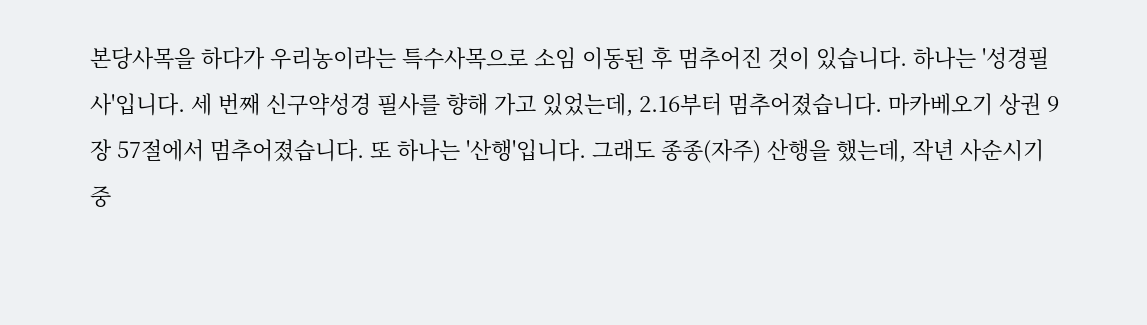본당사목을 하다가 우리농이라는 특수사목으로 소임 이동된 후 멈추어진 것이 있습니다. 하나는 '성경필사'입니다. 세 번째 신구약성경 필사를 향해 가고 있었는데, 2.16부터 멈추어졌습니다. 마카베오기 상권 9장 57절에서 멈추어졌습니다. 또 하나는 '산행'입니다. 그래도 종종(자주) 산행을 했는데, 작년 사순시기 중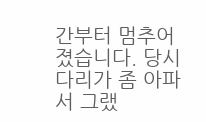간부터 멈추어졌습니다. 당시 다리가 좀 아파서 그랬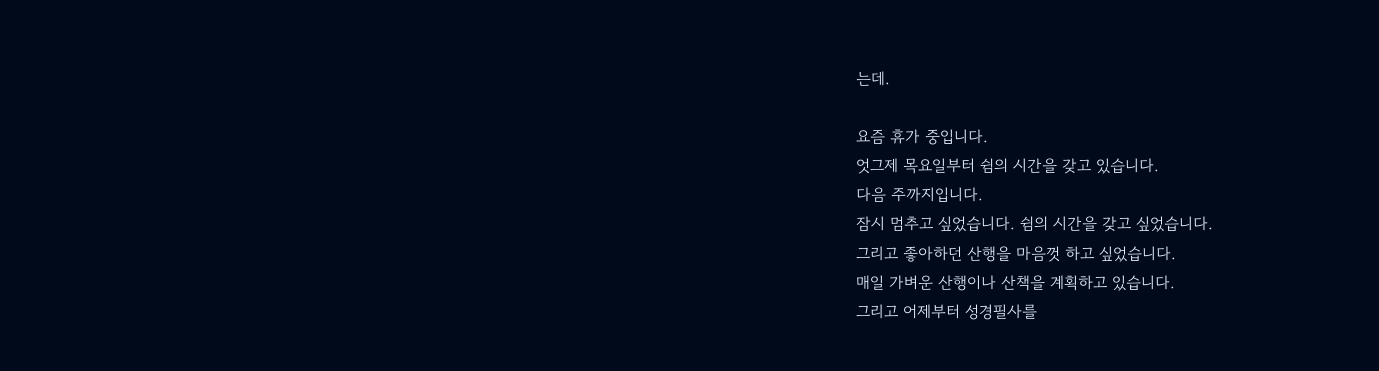는데.

요즘 휴가 중입니다.
엇그제 목요일부터 쉼의 시간을 갖고 있습니다.
다음 주까지입니다.
잠시 멈추고 싶었습니다. 쉼의 시간을 갖고 싶었습니다.
그리고 좋아하던 산행을 마음껏 하고 싶었습니다.
매일 가벼운 산행이나 산책을 계획하고 있습니다.
그리고 어제부터 성경필사를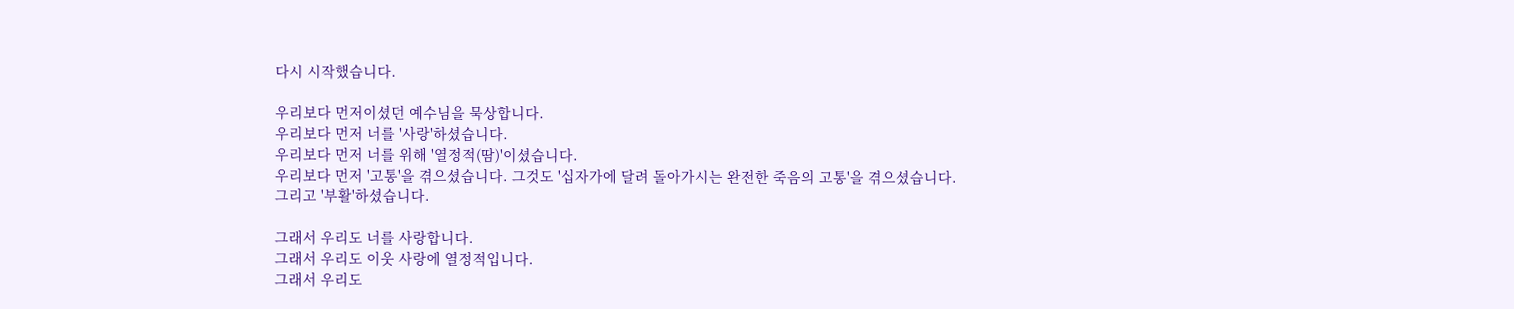다시 시작했습니다.

우리보다 먼저이셨던 예수님을 묵상합니다.
우리보다 먼저 너를 '사랑'하셨습니다.
우리보다 먼저 너를 위해 '열정적(땀)'이셨습니다.
우리보다 먼저 '고통'을 겪으셨습니다. 그것도 '십자가에 달려 돌아가시는 완전한 죽음의 고통'을 겪으셨습니다.
그리고 '부활'하셨습니다.

그래서 우리도 너를 사랑합니다.
그래서 우리도 이웃 사랑에 열정적입니다.
그래서 우리도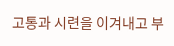고통과 시련을 이겨내고 부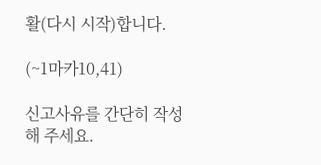활(다시 시작)합니다.

(~1마카10,41)

신고사유를 간단히 작성해 주세요.